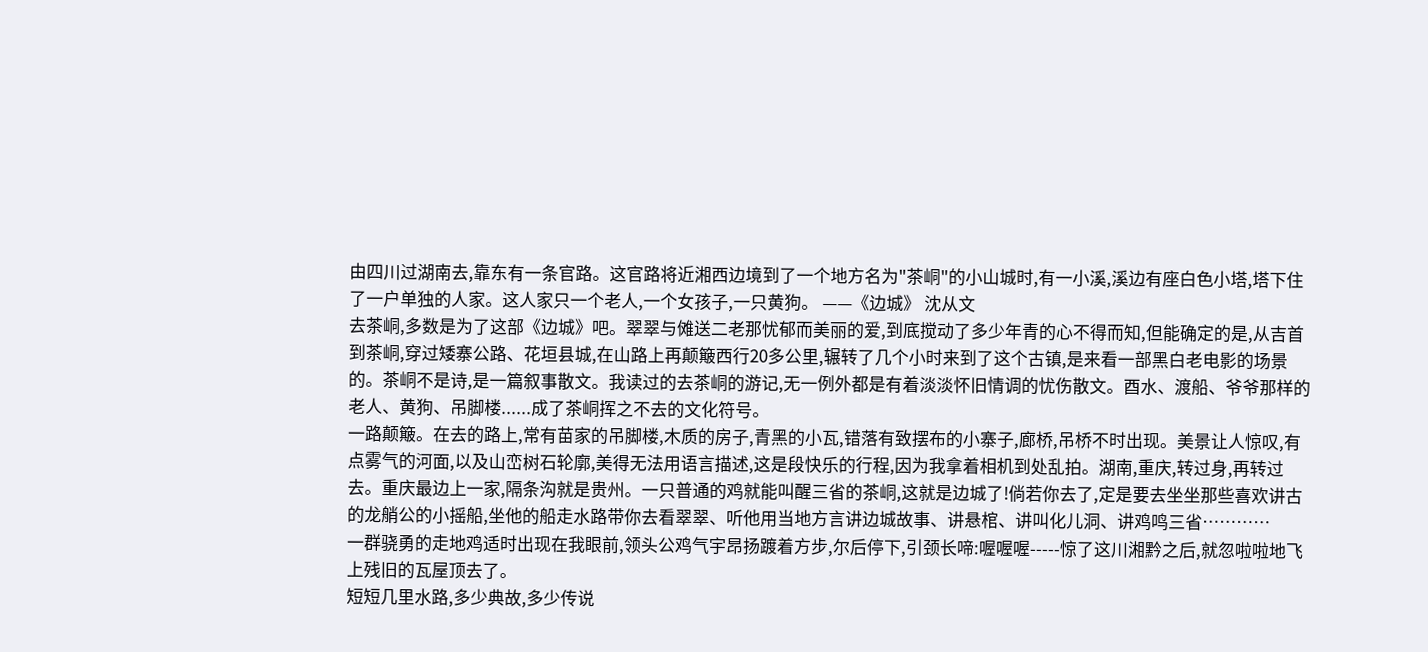由四川过湖南去,靠东有一条官路。这官路将近湘西边境到了一个地方名为"茶峒"的小山城时,有一小溪,溪边有座白色小塔,塔下住了一户单独的人家。这人家只一个老人,一个女孩子,一只黄狗。 ——《边城》 沈从文
去茶峒,多数是为了这部《边城》吧。翠翠与傩送二老那忧郁而美丽的爱,到底搅动了多少年青的心不得而知,但能确定的是,从吉首到茶峒,穿过矮寨公路、花垣县城,在山路上再颠簸西行20多公里,辗转了几个小时来到了这个古镇,是来看一部黑白老电影的场景的。茶峒不是诗,是一篇叙事散文。我读过的去茶峒的游记,无一例外都是有着淡淡怀旧情调的忧伤散文。酉水、渡船、爷爷那样的老人、黄狗、吊脚楼......成了茶峒挥之不去的文化符号。
一路颠簸。在去的路上,常有苗家的吊脚楼,木质的房子,青黑的小瓦,错落有致摆布的小寨子,廊桥,吊桥不时出现。美景让人惊叹,有点雾气的河面,以及山峦树石轮廓,美得无法用语言描述,这是段快乐的行程,因为我拿着相机到处乱拍。湖南,重庆,转过身,再转过去。重庆最边上一家,隔条沟就是贵州。一只普通的鸡就能叫醒三省的茶峒,这就是边城了!倘若你去了,定是要去坐坐那些喜欢讲古的龙艄公的小摇船,坐他的船走水路带你去看翠翠、听他用当地方言讲边城故事、讲悬棺、讲叫化儿洞、讲鸡鸣三省…………
一群骁勇的走地鸡适时出现在我眼前,领头公鸡气宇昂扬踱着方步,尔后停下,引颈长啼:喔喔喔-----惊了这川湘黔之后,就忽啦啦地飞上残旧的瓦屋顶去了。
短短几里水路,多少典故,多少传说